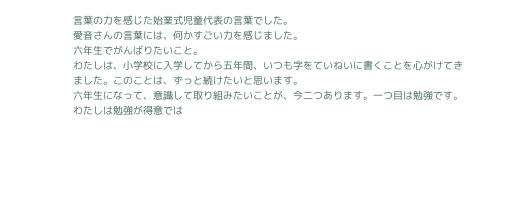言葉の力を感じた始業式児童代表の言葉でした。
愛音さんの言葉には、何かすごい力を感じました。
六年生でがんばりたいこと。
わたしは、小学校に入学してから五年間、いつも字をていねいに書くことを心がけてきました。このことは、ずっと続けたいと思います。
六年生になって、意識して取り組みたいことが、今二つあります。一つ目は勉強です。
わたしは勉強が得意では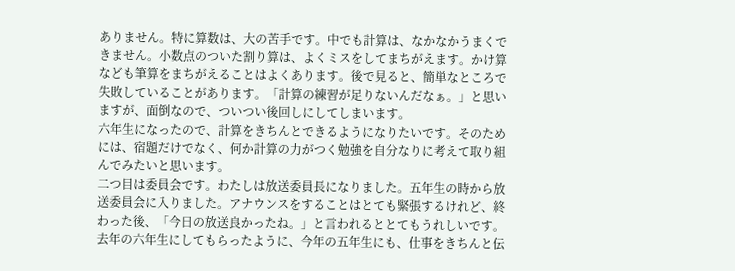ありません。特に算数は、大の苦手です。中でも計算は、なかなかうまくできません。小数点のついた割り算は、よくミスをしてまちがえます。かけ算なども筆算をまちがえることはよくあります。後で見ると、簡単なところで失敗していることがあります。「計算の練習が足りないんだなぁ。」と思いますが、面倒なので、ついつい後回しにしてしまいます。
六年生になったので、計算をきちんとできるようになりたいです。そのためには、宿題だけでなく、何か計算の力がつく勉強を自分なりに考えて取り組んでみたいと思います。
二つ目は委員会です。わたしは放送委員長になりました。五年生の時から放送委員会に入りました。アナウンスをすることはとても緊張するけれど、終わった後、「今日の放送良かったね。」と言われるととてもうれしいです。去年の六年生にしてもらったように、今年の五年生にも、仕事をきちんと伝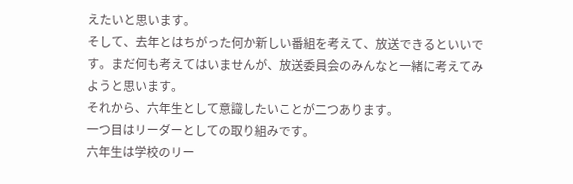えたいと思います。
そして、去年とはちがった何か新しい番組を考えて、放送できるといいです。まだ何も考えてはいませんが、放送委員会のみんなと一緒に考えてみようと思います。
それから、六年生として意識したいことが二つあります。
一つ目はリーダーとしての取り組みです。
六年生は学校のリー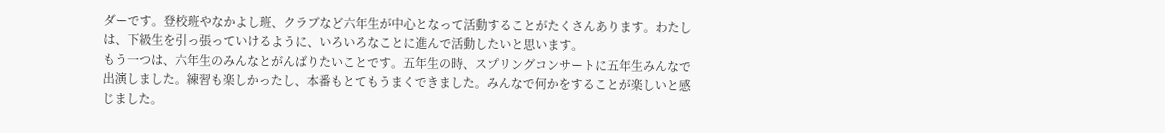ダーです。登校班やなかよし班、クラブなど六年生が中心となって活動することがたくさんあります。わたしは、下級生を引っ張っていけるように、いろいろなことに進んで活動したいと思います。
もう一つは、六年生のみんなとがんばりたいことです。五年生の時、スプリングコンサートに五年生みんなで出演しました。練習も楽しかったし、本番もとてもうまくできました。みんなで何かをすることが楽しいと感じました。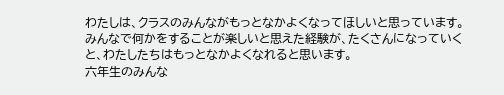わたしは、クラスのみんながもっとなかよくなってほしいと思っています。みんなで何かをすることが楽しいと思えた経験が、たくさんになっていくと、わたしたちはもっとなかよくなれると思います。
六年生のみんな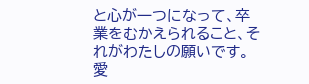と心が一つになって、卒業をむかえられること、それがわたしの願いです。
愛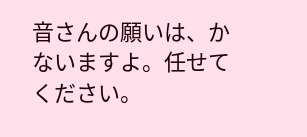音さんの願いは、かないますよ。任せてください。